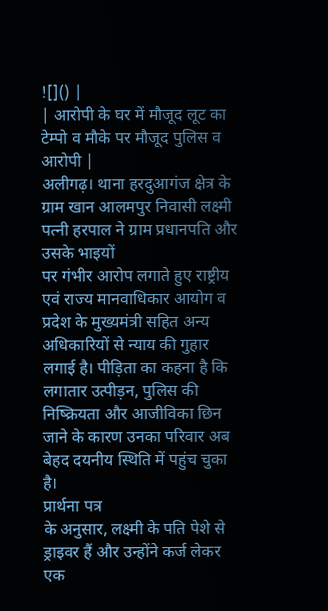![]() |
| आरोपी के घर में मौजूद लूट का टेम्पो व मौके पर मौजूद पुलिस व आरोपी |
अलीगढ़। थाना हरदुआगंज क्षेत्र के
ग्राम खान आलमपुर निवासी लक्ष्मी पत्नी हरपाल ने ग्राम प्रधानपति और उसके भाइयों
पर गंभीर आरोप लगाते हुए राष्ट्रीय एवं राज्य मानवाधिकार आयोग व प्रदेश के मुख्यमंत्री सहित अन्य अधिकारियों से न्याय की गुहार
लगाई है। पीड़िता का कहना है कि लगातार उत्पीड़न, पुलिस की निष्क्रियता और आजीविका छिन
जाने के कारण उनका परिवार अब बेहद दयनीय स्थिति में पहुंच चुका है।
प्रार्थना पत्र
के अनुसार, लक्ष्मी के पति पेशे से ड्राइवर हैं और उन्होंने कर्ज लेकर एक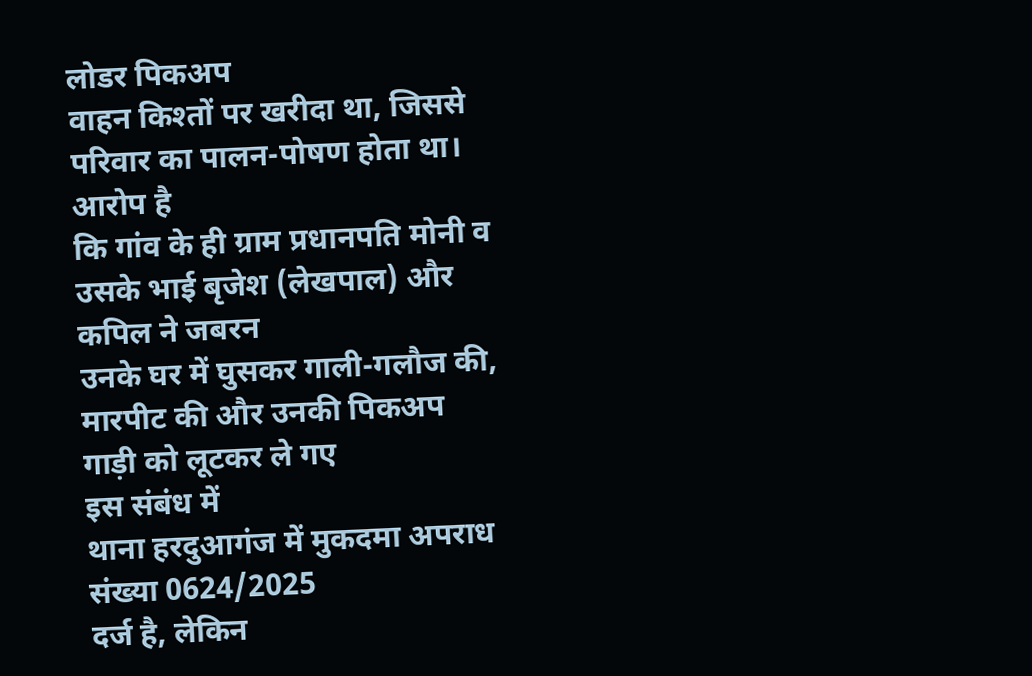लोडर पिकअप
वाहन किश्तों पर खरीदा था, जिससे परिवार का पालन-पोषण होता था। आरोप है
कि गांव के ही ग्राम प्रधानपति मोनी व उसके भाई बृजेश (लेखपाल) और कपिल ने जबरन
उनके घर में घुसकर गाली-गलौज की, मारपीट की और उनकी पिकअप
गाड़ी को लूटकर ले गए
इस संबंध में
थाना हरदुआगंज में मुकदमा अपराध संख्या 0624/2025
दर्ज है, लेकिन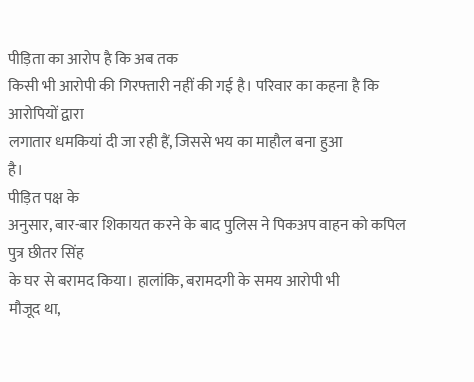पीड़िता का आरोप है कि अब तक
किसी भी आरोपी की गिरफ्तारी नहीं की गई है। परिवार का कहना है कि आरोपियों द्वारा
लगातार धमकियां दी जा रही हैं, जिससे भय का माहौल बना हुआ
है।
पीड़ित पक्ष के
अनुसार, बार-बार शिकायत करने के बाद पुलिस ने पिकअप वाहन को कपिल पुत्र छीतर सिंह
के घर से बरामद किया। हालांकि, बरामदगी के समय आरोपी भी
मौजूद था,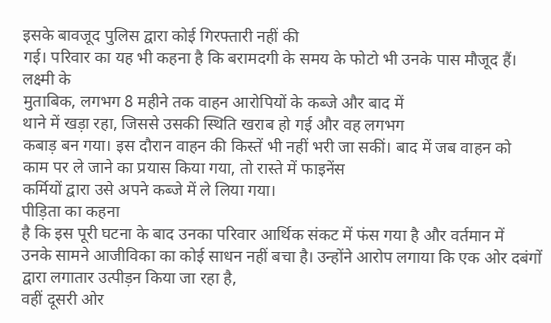इसके बावजूद पुलिस द्वारा कोई गिरफ्तारी नहीं की
गई। परिवार का यह भी कहना है कि बरामदगी के समय के फोटो भी उनके पास मौजूद हैं।
लक्ष्मी के
मुताबिक, लगभग 8 महीने तक वाहन आरोपियों के कब्जे और बाद में
थाने में खड़ा रहा, जिससे उसकी स्थिति खराब हो गई और वह लगभग
कबाड़ बन गया। इस दौरान वाहन की किस्तें भी नहीं भरी जा सकीं। बाद में जब वाहन को
काम पर ले जाने का प्रयास किया गया, तो रास्ते में फाइनेंस
कर्मियों द्वारा उसे अपने कब्जे में ले लिया गया।
पीड़िता का कहना
है कि इस पूरी घटना के बाद उनका परिवार आर्थिक संकट में फंस गया है और वर्तमान में
उनके सामने आजीविका का कोई साधन नहीं बचा है। उन्होंने आरोप लगाया कि एक ओर दबंगों
द्वारा लगातार उत्पीड़न किया जा रहा है,
वहीं दूसरी ओर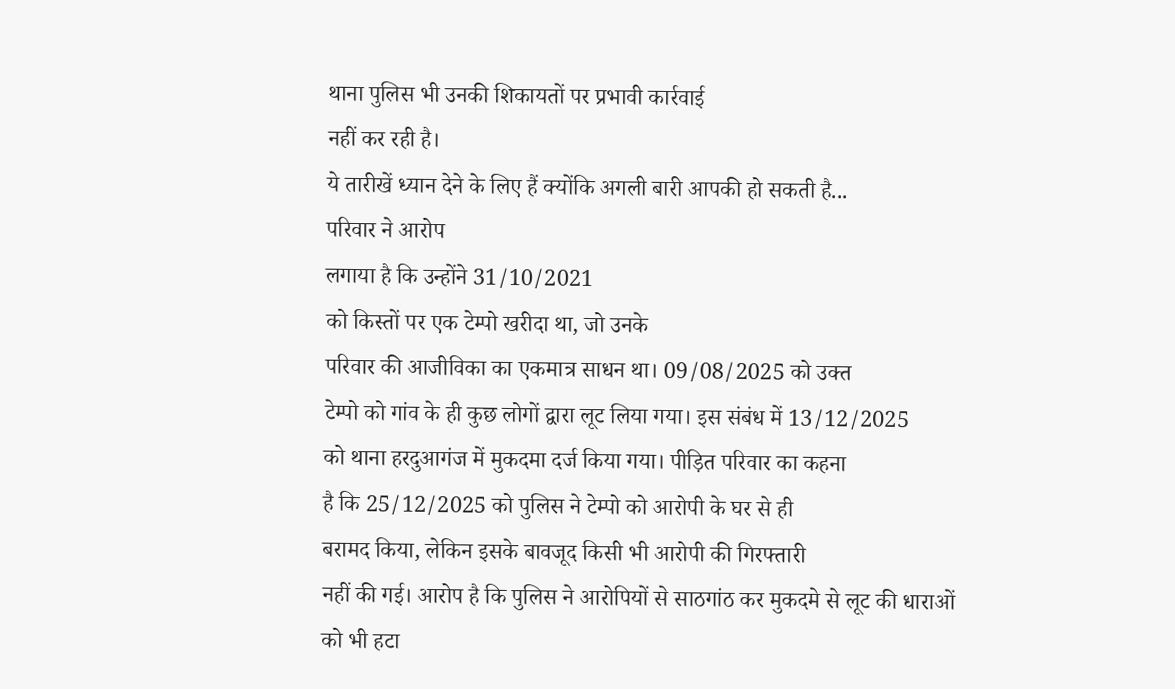थाना पुलिस भी उनकी शिकायतों पर प्रभावी कार्रवाई
नहीं कर रही है।
ये तारीखें ध्यान देने के लिए हैं क्योंकि अगली बारी आपकी हो सकती है...
परिवार ने आरोप
लगाया है कि उन्होंने 31/10/2021
को किस्तों पर एक टेम्पो खरीदा था, जो उनके
परिवार की आजीविका का एकमात्र साधन था। 09/08/2025 को उक्त
टेम्पो को गांव के ही कुछ लोगों द्वारा लूट लिया गया। इस संबंध में 13/12/2025
को थाना हरदुआगंज में मुकदमा दर्ज किया गया। पीड़ित परिवार का कहना
है कि 25/12/2025 को पुलिस ने टेम्पो को आरोपी के घर से ही
बरामद किया, लेकिन इसके बावजूद किसी भी आरोपी की गिरफ्तारी
नहीं की गई। आरोप है कि पुलिस ने आरोपियों से साठगांठ कर मुकदमे से लूट की धाराओं
को भी हटा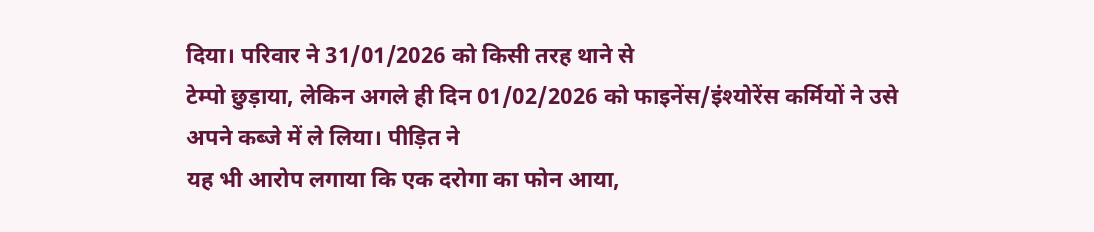दिया। परिवार ने 31/01/2026 को किसी तरह थाने से
टेम्पो छुड़ाया, लेकिन अगले ही दिन 01/02/2026 को फाइनेंस/इंश्योरेंस कर्मियों ने उसे अपने कब्जे में ले लिया। पीड़ित ने
यह भी आरोप लगाया कि एक दरोगा का फोन आया,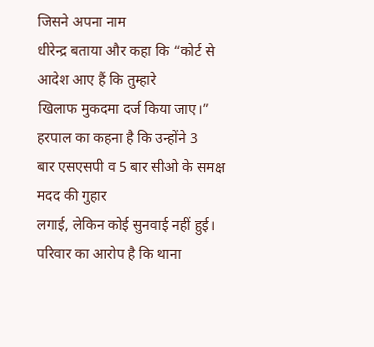जिसने अपना नाम
धीरेन्द्र बताया और कहा कि “कोर्ट से आदेश आए हैं कि तुम्हारे
खिलाफ मुकदमा दर्ज किया जाए।” हरपाल का कहना है कि उन्होंने 3
बार एसएसपी व 5 बार सीओ के समक्ष मदद की गुहार
लगाई, लेकिन कोई सुनवाई नहीं हुई। परिवार का आरोप है कि थाना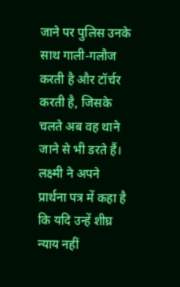जाने पर पुलिस उनके साथ गाली-गलौज करती है और टॉर्चर करती है, जिसके चलते अब वह थाने जाने से भी डरते हैं।
लक्ष्मी ने अपने
प्रार्थना पत्र में कहा है कि यदि उन्हें शीघ्र न्याय नहीं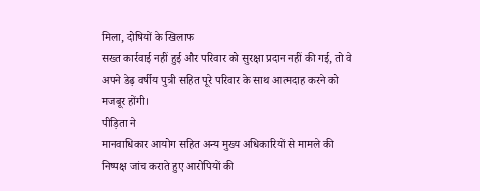मिला, दोषियों के खिलाफ
सख्त कार्रवाई नहीं हुई और परिवार को सुरक्षा प्रदान नहीं की गई, तो वे अपने डेढ़ वर्षीय पुत्री सहित पूरे परिवार के साथ आत्मदाह करने को
मजबूर होंगी।
पीड़िता ने
मानवाधिकार आयोग सहित अन्य मुख्य अधिकारियों से मामले की निष्पक्ष जांच कराते हुए आरोपियों की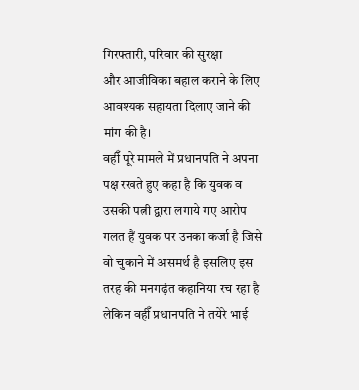गिरफ्तारी, परिवार की सुरक्षा
और आजीविका बहाल कराने के लिए आवश्यक सहायता दिलाए जाने की मांग की है।
वहीँ पूरे मामले में प्रधानपति ने अपना पक्ष रखते हुए कहा है कि युवक व उसकी पत्नी द्वारा लगाये गए आरोप गलत हैं युवक पर उनका कर्जा है जिसे वो चुकाने में असमर्थ है इसलिए इस तरह की मनगढ़ंत कहानिया रच रहा है लेकिन वहीँ प्रधानपति ने तयेरे भाई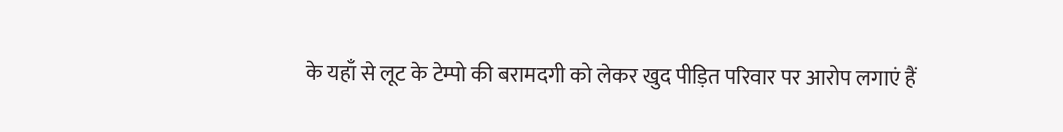के यहाँ से लूट के टेम्पो की बरामदगी को लेकर खुद पीड़ित परिवार पर आरोप लगाएं हैं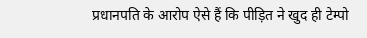प्रधानपति के आरोप ऐसे हैं कि पीड़ित ने खुद ही टेम्पो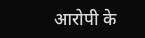आरोपी के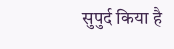सुपुर्द किया है